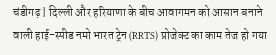चंडीगढ़ | दिल्ली और हरियाणा के बीच आवागमन को आसान बनाने वाली हाई-स्पीड नमो भारत ट्रेन (RRTS) प्रोजेक्ट का काम तेज हो गया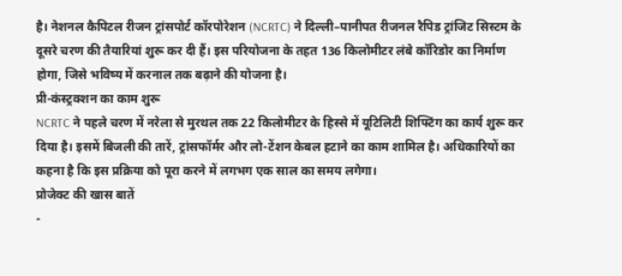है। नेशनल कैपिटल रीजन ट्रांसपोर्ट कॉरपोरेशन (NCRTC) ने दिल्ली–पानीपत रीजनल रैपिड ट्रांजिट सिस्टम के दूसरे चरण की तैयारियां शुरू कर दी हैं। इस परियोजना के तहत 136 किलोमीटर लंबे कॉरिडोर का निर्माण होगा, जिसे भविष्य में करनाल तक बढ़ाने की योजना है।
प्री-कंस्ट्रक्शन का काम शुरू
NCRTC ने पहले चरण में नरेला से मुरथल तक 22 किलोमीटर के हिस्से में यूटिलिटी शिफ्टिंग का कार्य शुरू कर दिया है। इसमें बिजली की तारें, ट्रांसफॉर्मर और लो-टेंशन केबल हटाने का काम शामिल है। अधिकारियों का कहना है कि इस प्रक्रिया को पूरा करने में लगभग एक साल का समय लगेगा।
प्रोजेक्ट की खास बातें
-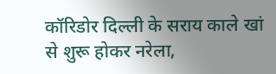कॉरिडोर दिल्ली के सराय काले खां से शुरू होकर नरेला,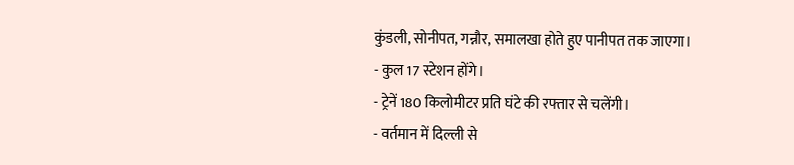कुंडली, सोनीपत, गन्नौर, समालखा होते हुए पानीपत तक जाएगा।
- कुल 17 स्टेशन होंगे।
- ट्रेनें 180 किलोमीटर प्रति घंटे की रफ्तार से चलेंगी।
- वर्तमान में दिल्ली से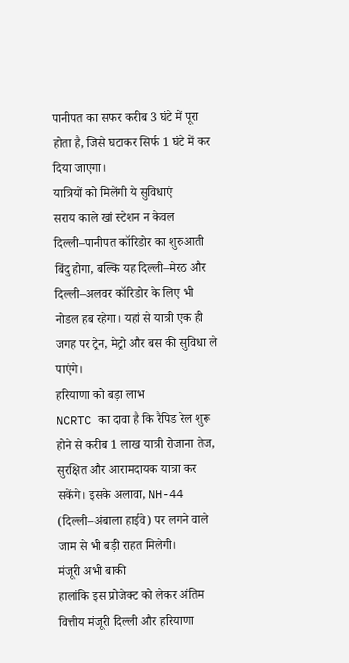पानीपत का सफर करीब 3 घंटे में पूरा होता है, जिसे घटाकर सिर्फ 1 घंटे में कर दिया जाएगा।
यात्रियों को मिलेंगी ये सुविधाएं
सराय काले खां स्टेशन न केवल दिल्ली–पानीपत कॉरिडोर का शुरुआती बिंदु होगा, बल्कि यह दिल्ली–मेरठ और दिल्ली–अलवर कॉरिडोर के लिए भी नोडल हब रहेगा। यहां से यात्री एक ही जगह पर ट्रेन, मेट्रो और बस की सुविधा ले पाएंगे।
हरियाणा को बड़ा लाभ
NCRTC का दावा है कि रैपिड रेल शुरू होने से करीब 1 लाख यात्री रोजाना तेज, सुरक्षित और आरामदायक यात्रा कर सकेंगे। इसके अलावा, NH-44 (दिल्ली–अंबाला हाईवे) पर लगने वाले जाम से भी बड़ी राहत मिलेगी।
मंजूरी अभी बाकी
हालांकि इस प्रोजेक्ट को लेकर अंतिम वित्तीय मंजूरी दिल्ली और हरियाणा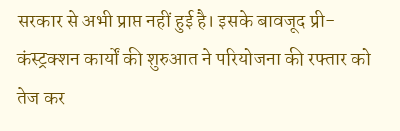सरकार से अभी प्राप्त नहीं हुई है। इसके बावजूद प्री-कंस्ट्रक्शन कार्यों की शुरुआत ने परियोजना की रफ्तार को तेज कर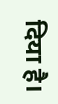दिया है।